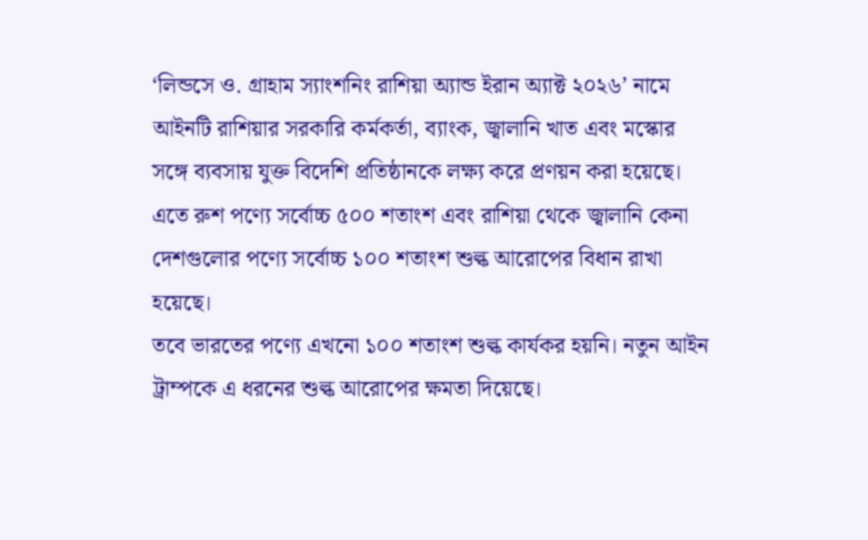‘লিন্ডসে ও. গ্রাহাম স্যাংশনিং রাশিয়া অ্যান্ড ইরান অ্যাক্ট ২০২৬’ নামে আইনটি রাশিয়ার সরকারি কর্মকর্তা, ব্যাংক, জ্বালানি খাত এবং মস্কোর সঙ্গে ব্যবসায় যুক্ত বিদেশি প্রতিষ্ঠানকে লক্ষ্য করে প্রণয়ন করা হয়েছে। এতে রুশ পণ্যে সর্বোচ্চ ৫০০ শতাংশ এবং রাশিয়া থেকে জ্বালানি কেনা দেশগুলোর পণ্যে সর্বোচ্চ ১০০ শতাংশ শুল্ক আরোপের বিধান রাখা হয়েছে।
তবে ভারতের পণ্যে এখনো ১০০ শতাংশ শুল্ক কার্যকর হয়নি। নতুন আইন ট্রাম্পকে এ ধরনের শুল্ক আরোপের ক্ষমতা দিয়েছে।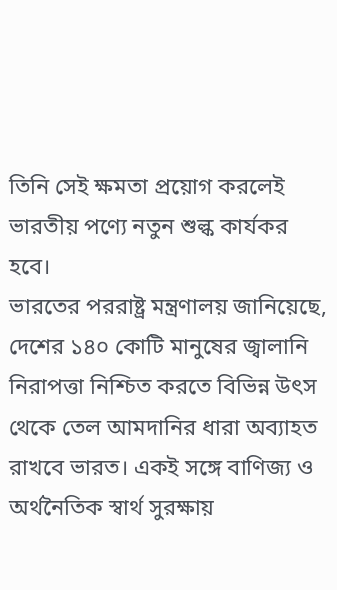তিনি সেই ক্ষমতা প্রয়োগ করলেই ভারতীয় পণ্যে নতুন শুল্ক কার্যকর হবে।
ভারতের পররাষ্ট্র মন্ত্রণালয় জানিয়েছে, দেশের ১৪০ কোটি মানুষের জ্বালানি নিরাপত্তা নিশ্চিত করতে বিভিন্ন উৎস থেকে তেল আমদানির ধারা অব্যাহত রাখবে ভারত। একই সঙ্গে বাণিজ্য ও অর্থনৈতিক স্বার্থ সুরক্ষায়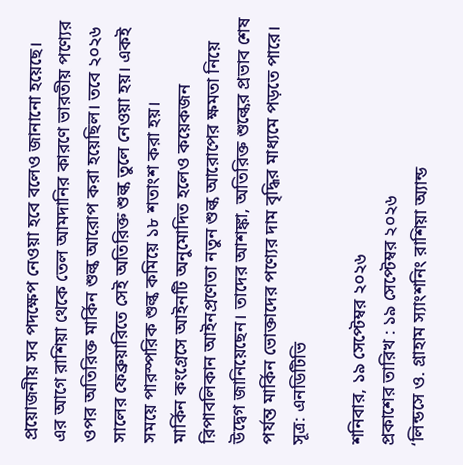প্রয়োজনীয় সব পদক্ষেপ নেওয়া হবে বলেও জানানো হয়েছে।
এর আগে রাশিয়া থেকে তেল আমদানির কারণে ভারতীয় পণ্যের ওপর অতিরিক্ত মার্কিন শুল্ক আরোপ করা হয়েছিল। তবে ২০২৬ সালের ফেব্রুয়ারিতে সেই অতিরিক্ত শুল্ক তুলে নেওয়া হয়। একই সময়ে পারস্পরিক শুল্ক কমিয়ে ১৮ শতাংশ করা হয়।
মার্কিন কংগ্রেসে আইনটি অনুমোদিত হলেও কয়েকজন রিপাবলিকান আইনপ্রণেতা নতুন শুল্ক আরোপের ক্ষমতা নিয়ে উদ্বেগ জানিয়েছেন। তাদের আশঙ্কা, অতিরিক্ত শুল্কের প্রভাব শেষ পর্যন্ত মার্কিন ভোক্তাদের পণ্যের দাম বৃদ্ধির মাধ্যমে পড়তে পারে।
সূত্র: এনডিটিভি

শনিবার, ১৯ সেপ্টেম্বর ২০২৬
প্রকাশের তারিখ : ১৯ সেপ্টেম্বর ২০২৬
‘লিন্ডসে ও. গ্রাহাম স্যাংশনিং রাশিয়া অ্যান্ড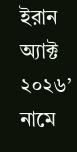ইরান অ্যাক্ট ২০২৬’ নামে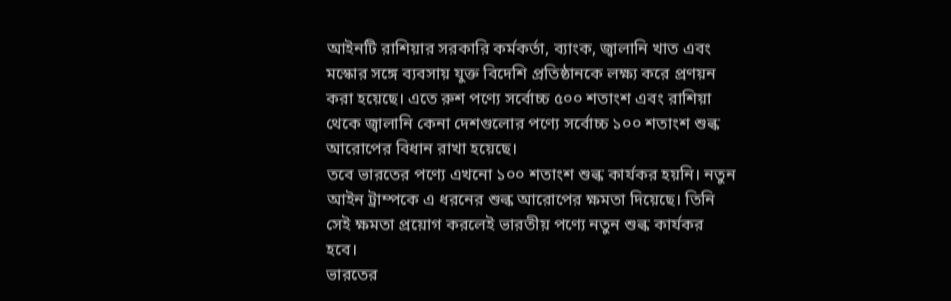আইনটি রাশিয়ার সরকারি কর্মকর্তা, ব্যাংক, জ্বালানি খাত এবং মস্কোর সঙ্গে ব্যবসায় যুক্ত বিদেশি প্রতিষ্ঠানকে লক্ষ্য করে প্রণয়ন করা হয়েছে। এতে রুশ পণ্যে সর্বোচ্চ ৫০০ শতাংশ এবং রাশিয়া থেকে জ্বালানি কেনা দেশগুলোর পণ্যে সর্বোচ্চ ১০০ শতাংশ শুল্ক আরোপের বিধান রাখা হয়েছে।
তবে ভারতের পণ্যে এখনো ১০০ শতাংশ শুল্ক কার্যকর হয়নি। নতুন আইন ট্রাম্পকে এ ধরনের শুল্ক আরোপের ক্ষমতা দিয়েছে। তিনি সেই ক্ষমতা প্রয়োগ করলেই ভারতীয় পণ্যে নতুন শুল্ক কার্যকর হবে।
ভারতের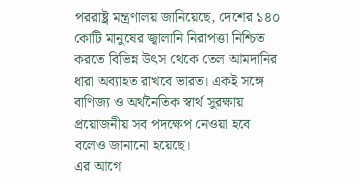পররাষ্ট্র মন্ত্রণালয় জানিয়েছে, দেশের ১৪০ কোটি মানুষের জ্বালানি নিরাপত্তা নিশ্চিত করতে বিভিন্ন উৎস থেকে তেল আমদানির ধারা অব্যাহত রাখবে ভারত। একই সঙ্গে বাণিজ্য ও অর্থনৈতিক স্বার্থ সুরক্ষায় প্রয়োজনীয় সব পদক্ষেপ নেওয়া হবে বলেও জানানো হয়েছে।
এর আগে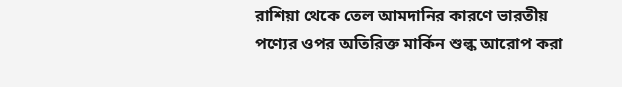রাশিয়া থেকে তেল আমদানির কারণে ভারতীয় পণ্যের ওপর অতিরিক্ত মার্কিন শুল্ক আরোপ করা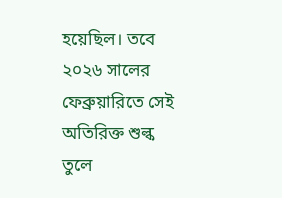হয়েছিল। তবে ২০২৬ সালের ফেব্রুয়ারিতে সেই অতিরিক্ত শুল্ক তুলে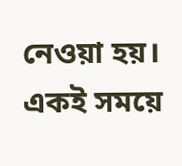নেওয়া হয়। একই সময়ে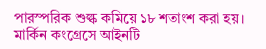পারস্পরিক শুল্ক কমিয়ে ১৮ শতাংশ করা হয়।
মার্কিন কংগ্রেসে আইনটি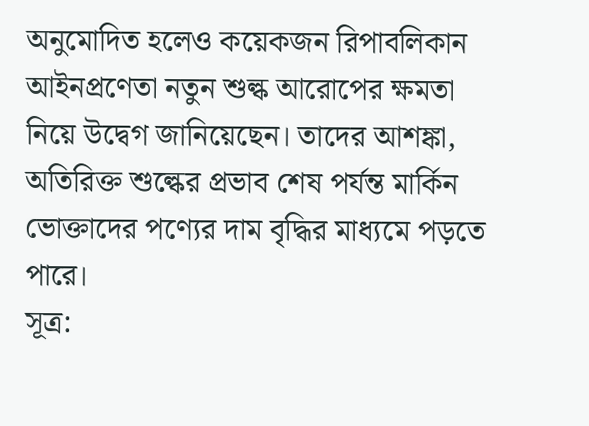অনুমোদিত হলেও কয়েকজন রিপাবলিকান আইনপ্রণেতা নতুন শুল্ক আরোপের ক্ষমতা নিয়ে উদ্বেগ জানিয়েছেন। তাদের আশঙ্কা, অতিরিক্ত শুল্কের প্রভাব শেষ পর্যন্ত মার্কিন ভোক্তাদের পণ্যের দাম বৃদ্ধির মাধ্যমে পড়তে পারে।
সূত্র: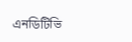এনডিটিভি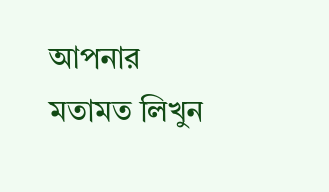আপনার মতামত লিখুন